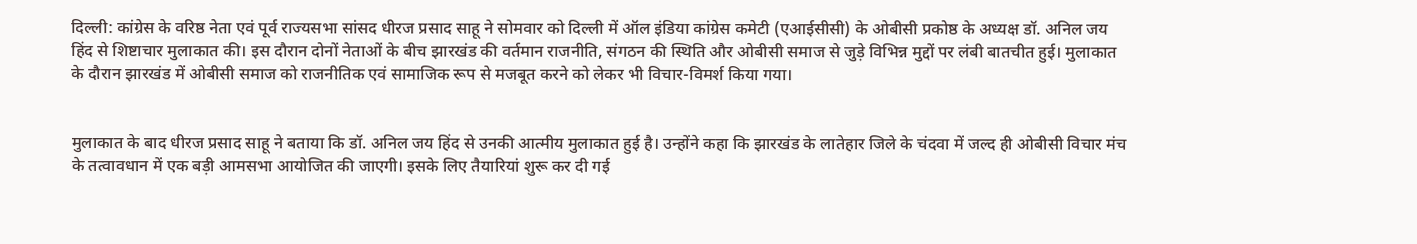दिल्ली: कांग्रेस के वरिष्ठ नेता एवं पूर्व राज्यसभा सांसद धीरज प्रसाद साहू ने सोमवार को दिल्ली में ऑल इंडिया कांग्रेस कमेटी (एआईसीसी) के ओबीसी प्रकोष्ठ के अध्यक्ष डॉ. अनिल जय हिंद से शिष्टाचार मुलाकात की। इस दौरान दोनों नेताओं के बीच झारखंड की वर्तमान राजनीति, संगठन की स्थिति और ओबीसी समाज से जुड़े विभिन्न मुद्दों पर लंबी बातचीत हुई। मुलाकात के दौरान झारखंड में ओबीसी समाज को राजनीतिक एवं सामाजिक रूप से मजबूत करने को लेकर भी विचार-विमर्श किया गया।


मुलाकात के बाद धीरज प्रसाद साहू ने बताया कि डॉ. अनिल जय हिंद से उनकी आत्मीय मुलाकात हुई है। उन्होंने कहा कि झारखंड के लातेहार जिले के चंदवा में जल्द ही ओबीसी विचार मंच के तत्वावधान में एक बड़ी आमसभा आयोजित की जाएगी। इसके लिए तैयारियां शुरू कर दी गई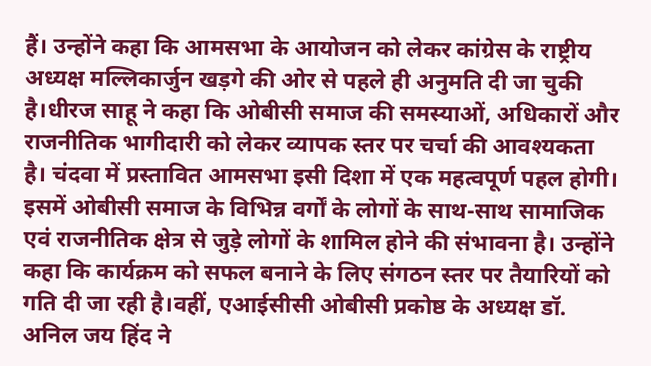हैं। उन्होंने कहा कि आमसभा के आयोजन को लेकर कांग्रेस के राष्ट्रीय अध्यक्ष मल्लिकार्जुन खड़गे की ओर से पहले ही अनुमति दी जा चुकी है।धीरज साहू ने कहा कि ओबीसी समाज की समस्याओं, अधिकारों और राजनीतिक भागीदारी को लेकर व्यापक स्तर पर चर्चा की आवश्यकता है। चंदवा में प्रस्तावित आमसभा इसी दिशा में एक महत्वपूर्ण पहल होगी। इसमें ओबीसी समाज के विभिन्न वर्गों के लोगों के साथ-साथ सामाजिक एवं राजनीतिक क्षेत्र से जुड़े लोगों के शामिल होने की संभावना है। उन्होंने कहा कि कार्यक्रम को सफल बनाने के लिए संगठन स्तर पर तैयारियों को गति दी जा रही है।वहीं, एआईसीसी ओबीसी प्रकोष्ठ के अध्यक्ष डॉ. अनिल जय हिंद ने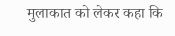मुलाकात को लेकर कहा कि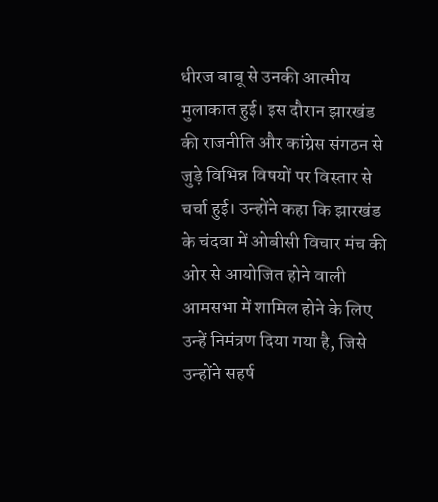धीरज बाबू से उनकी आत्मीय मुलाकात हुई। इस दौरान झारखंड की राजनीति और कांग्रेस संगठन से जुड़े विभिन्न विषयों पर विस्तार से चर्चा हुई। उन्होंने कहा कि झारखंड के चंदवा में ओबीसी विचार मंच की ओर से आयोजित होने वाली आमसभा में शामिल होने के लिए उन्हें निमंत्रण दिया गया है, जिसे उन्होंने सहर्ष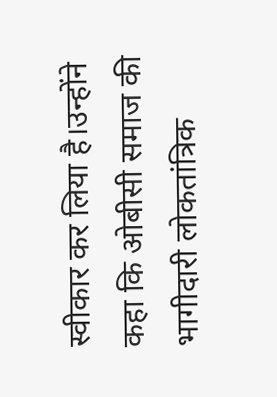स्वीकार कर लिया है।उन्होंने कहा कि ओबीसी समाज की भागीदारी लोकतांत्रिक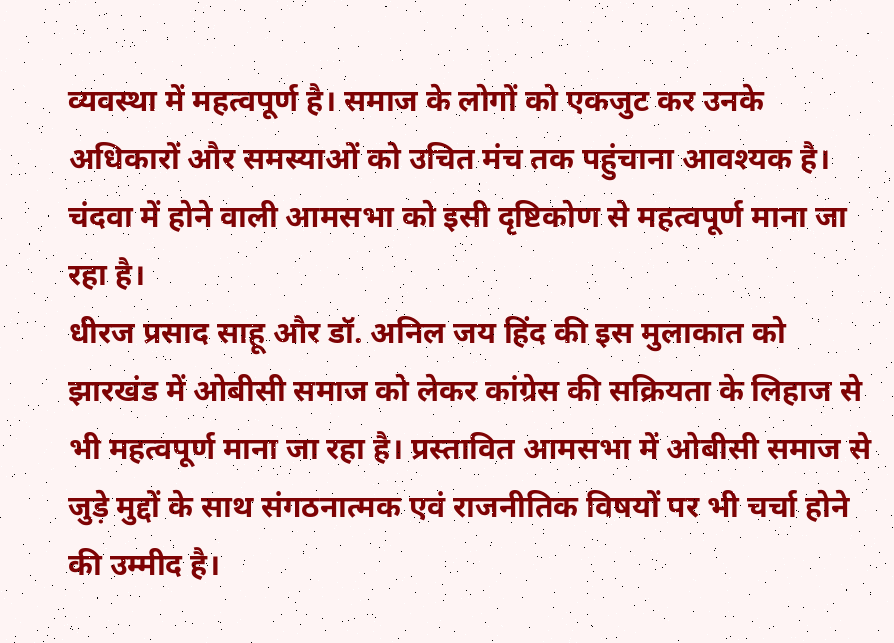व्यवस्था में महत्वपूर्ण है। समाज के लोगों को एकजुट कर उनके अधिकारों और समस्याओं को उचित मंच तक पहुंचाना आवश्यक है। चंदवा में होने वाली आमसभा को इसी दृष्टिकोण से महत्वपूर्ण माना जा रहा है।
धीरज प्रसाद साहू और डॉ. अनिल जय हिंद की इस मुलाकात को झारखंड में ओबीसी समाज को लेकर कांग्रेस की सक्रियता के लिहाज से भी महत्वपूर्ण माना जा रहा है। प्रस्तावित आमसभा में ओबीसी समाज से जुड़े मुद्दों के साथ संगठनात्मक एवं राजनीतिक विषयों पर भी चर्चा होने की उम्मीद है।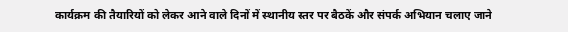कार्यक्रम की तैयारियों को लेकर आने वाले दिनों में स्थानीय स्तर पर बैठकें और संपर्क अभियान चलाए जाने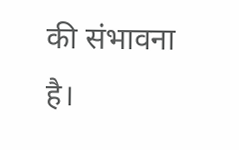की संभावना है।